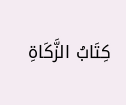كِتَابُ الزَّكَاةِ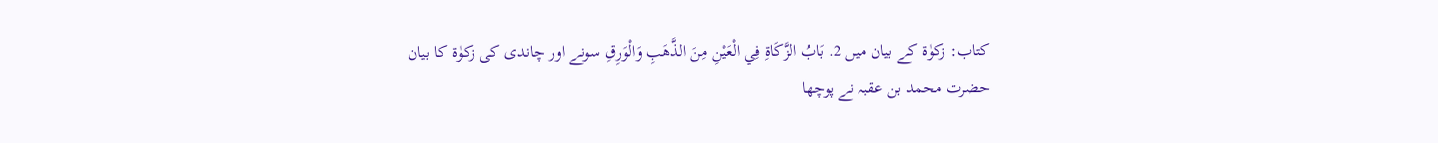کتاب: زکوٰۃ کے بیان میں 2. بَابُ الزَّكَاةِ فِي الْعَيْنِ مِنَ الذَّهَبِ وَالْوَرِقِ سونے اور چاندی کی زکوٰۃ کا بیان
حضرت محمد بن عقبہ نے پوچھا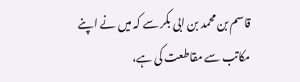قاسم بن محمد بن ابی بکر سے کہ میں نے اپنے مکاتب سے مقاطعت کی ہے،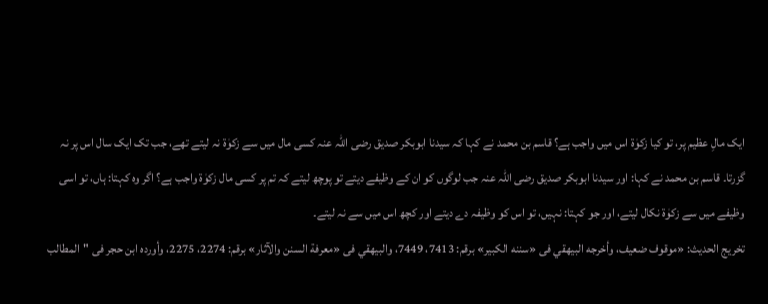ایک مالِ عظیم پر، تو کیا زکوٰۃ اس میں واجب ہے؟ قاسم بن محمد نے کہا کہ سیدنا ابوبکر صدیق رضی اللہ عنہ کسی مال میں سے زکوٰۃ نہ لیتے تھے، جب تک ایک سال اس پر نہ گزرتا۔ قاسم بن محمد نے کہا: اور سیدنا ابوبکر صدیق رضی اللہ عنہ جب لوگوں کو ان کے وظیفے دیتے تو پوچھ لیتے کہ تم پر کسی مال زکوٰۃ واجب ہے؟ اگر وہ کہتا: ہاں، تو اسی وظیفے میں سے زکوٰۃ نکال لیتے، اور جو کہتا: نہیں، تو اس کو وظیفہ دے دیتے اور کچھ اس میں سے نہ لیتے۔
تخریج الحدیث: «موقوف ضعيف، وأخرجه البيهقي فى «سننه الكبير» برقم: 7413، 7449، والبيهقي فى «معرفة السنن والآثار» برقم: 2274، 2275، وأورده ابن حجر فى "المطالب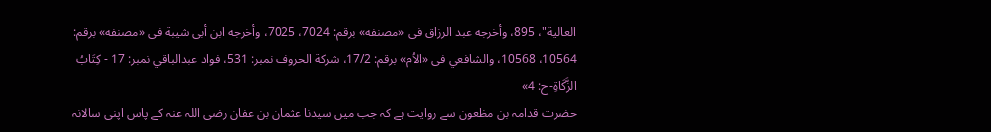العالية"، 895، وأخرجه عبد الرزاق فى «مصنفه» برقم: 7024، 7025، وأخرجه ابن أبى شيبة فى «مصنفه» برقم: 10564، 10568، والشافعي فى «الاُم» برقم: 17/2، شركة الحروف نمبر: 531، فواد عبدالباقي نمبر: 17 - كِتَابُ الزَّكَاةِ-ح: 4»
حضرت قدامہ بن مظعون سے روایت ہے کہ جب میں سیدنا عثمان بن عفان رضی اللہ عنہ کے پاس اپنی سالانہ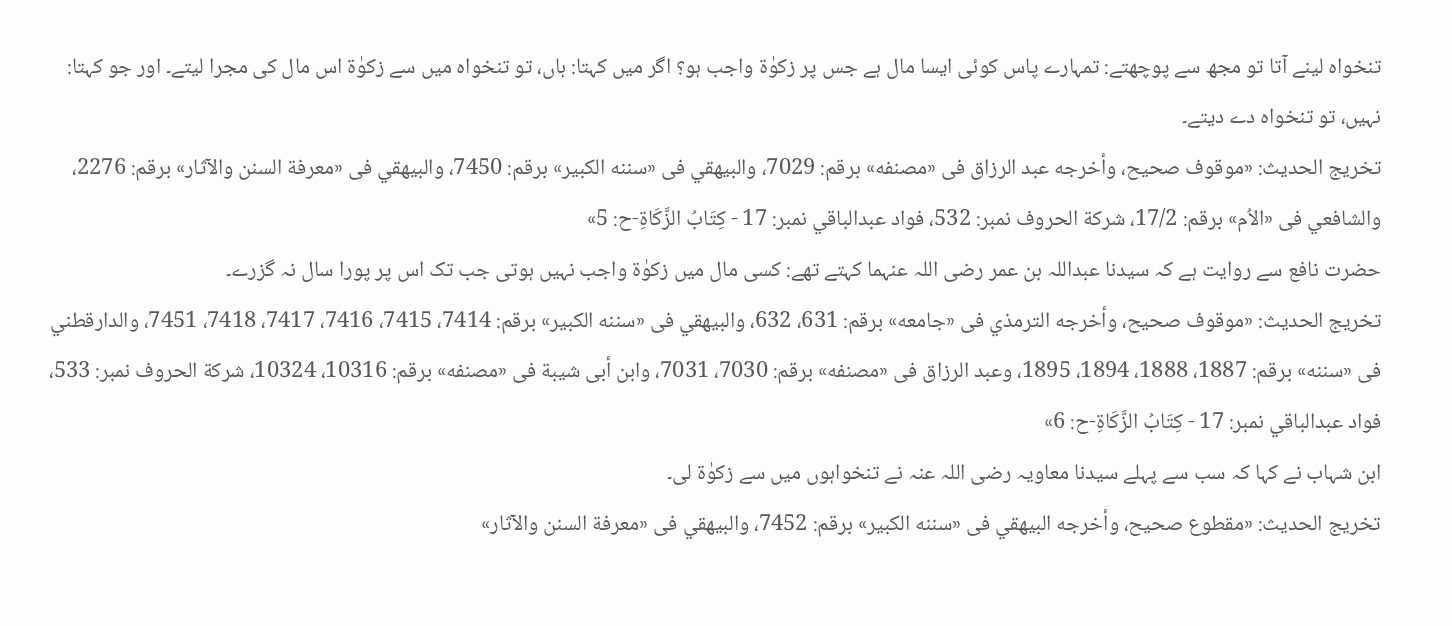تنخواہ لینے آتا تو مجھ سے پوچھتے: تمہارے پاس کوئی ایسا مال ہے جس پر زکوٰۃ واجب ہو؟ اگر میں کہتا: ہاں، تو تنخواہ میں سے زکوٰۃ اس مال کی مجرا لیتے۔ اور جو کہتا: نہیں، تو تنخواہ دے دیتے۔
تخریج الحدیث: «موقوف صحيح، وأخرجه عبد الرزاق فى «مصنفه» برقم: 7029، والبيهقي فى «سننه الكبير» برقم: 7450، والبيهقي فى «معرفة السنن والآثار» برقم: 2276، والشافعي فى «الاُم» برقم: 17/2، شركة الحروف نمبر: 532، فواد عبدالباقي نمبر: 17 - كِتَابُ الزَّكَاةِ-ح: 5»
حضرت نافع سے روایت ہے کہ سیدنا عبداللہ بن عمر رضی اللہ عنہما کہتے تھے: کسی مال میں زکوٰۃ واجب نہیں ہوتی جب تک اس پر پورا سال نہ گزرے۔
تخریج الحدیث: «موقوف صحيح، وأخرجه الترمذي فى «جامعه» برقم: 631، 632، والبيهقي فى «سننه الكبير» برقم: 7414، 7415، 7416، 7417، 7418، 7451، والدارقطني فى «سننه» برقم: 1887، 1888، 1894، 1895، وعبد الرزاق فى «مصنفه» برقم: 7030، 7031، وابن أبى شيبة فى «مصنفه» برقم: 10316، 10324، شركة الحروف نمبر: 533، فواد عبدالباقي نمبر: 17 - كِتَابُ الزَّكَاةِ-ح: 6»
ابن شہاب نے کہا کہ سب سے پہلے سیدنا معاویہ رضی اللہ عنہ نے تنخواہوں میں سے زکوٰۃ لی۔
تخریج الحدیث: «مقطوع صحيح، وأخرجه البيهقي فى «سننه الكبير» برقم: 7452، والبيهقي فى «معرفة السنن والآثار»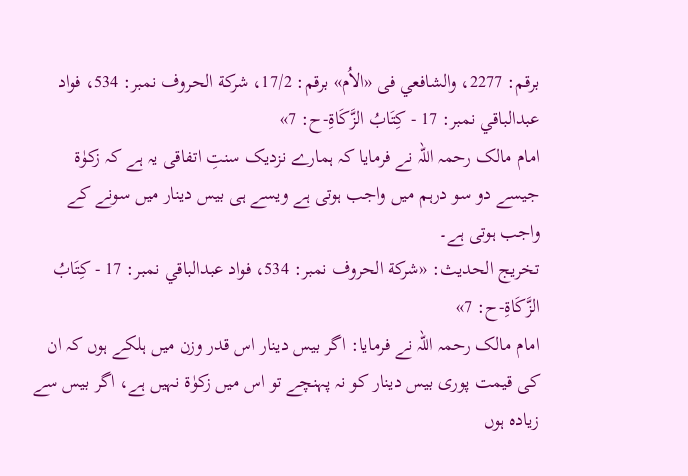برقم: 2277، والشافعي فى «الاُم» برقم: 17/2، شركة الحروف نمبر: 534، فواد عبدالباقي نمبر: 17 - كِتَابُ الزَّكَاةِ-ح: 7»
امام مالک رحمہ اللہ نے فرمایا کہ ہمارے نزدیک سنتِ اتفاقی یہ ہے کہ زکوٰۃ جیسے دو سو درہم میں واجب ہوتی ہے ویسے ہی بیس دینار میں سونے کے واجب ہوتی ہے۔
تخریج الحدیث: «شركة الحروف نمبر: 534، فواد عبدالباقي نمبر: 17 - كِتَابُ الزَّكَاةِ-ح: 7»
امام مالک رحمہ اللہ نے فرمایا: اگر بیس دینار اس قدر وزن میں ہلکے ہوں کہ ان کی قیمت پوری بیس دینار کو نہ پہنچے تو اس میں زکوٰۃ نہیں ہے، اگر بیس سے زیادہ ہوں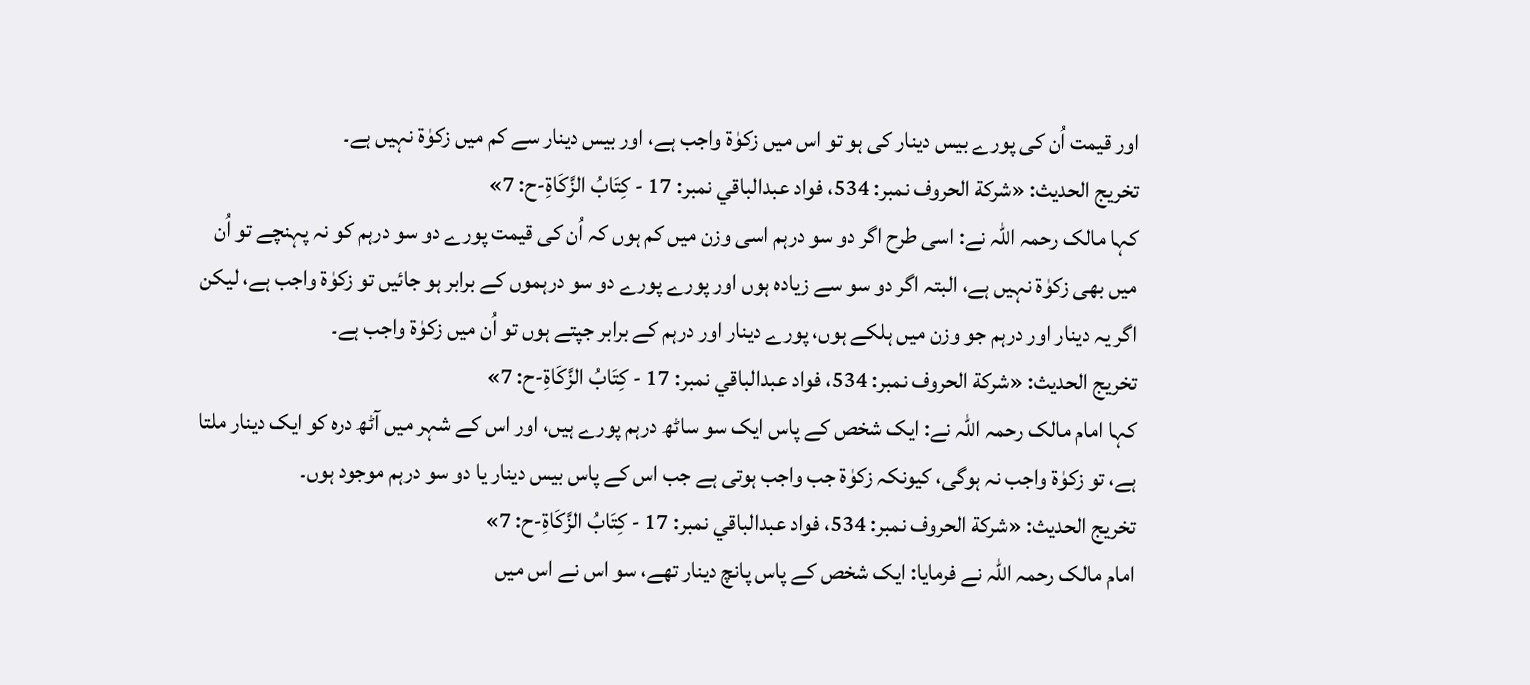اور قیمت اُن کی پورے بیس دینار کی ہو تو اس میں زکوٰۃ واجب ہے، اور بیس دینار سے کم میں زکوٰۃ نہیں ہے۔
تخریج الحدیث: «شركة الحروف نمبر: 534، فواد عبدالباقي نمبر: 17 - كِتَابُ الزَّكَاةِ-ح: 7»
کہا مالک رحمہ اللہ نے: اسی طرح اگر دو سو درہم اسی وزن میں کم ہوں کہ اُن کی قیمت پورے دو سو درہم کو نہ پہنچے تو اُن میں بھی زکوٰۃ نہیں ہے، البتہ اگر دو سو سے زیادہ ہوں اور پورے پورے دو سو درہموں کے برابر ہو جائیں تو زکوٰۃ واجب ہے، لیکن اگر یہ دینار اور درہم جو وزن میں ہلکے ہوں، پورے دینار اور درہم کے برابر جپتے ہوں تو اُن میں زکوٰۃ واجب ہے۔
تخریج الحدیث: «شركة الحروف نمبر: 534، فواد عبدالباقي نمبر: 17 - كِتَابُ الزَّكَاةِ-ح: 7»
کہا امام مالک رحمہ اللہ نے: ایک شخص کے پاس ایک سو ساٹھ درہم پورے ہیں، اور اس کے شہر میں آٹھ درہ کو ایک دینار ملتا ہے، تو زکوٰۃ واجب نہ ہوگی، کیونکہ زکوٰۃ جب واجب ہوتی ہے جب اس کے پاس بیس دینار یا دو سو درہم موجود ہوں۔
تخریج الحدیث: «شركة الحروف نمبر: 534، فواد عبدالباقي نمبر: 17 - كِتَابُ الزَّكَاةِ-ح: 7»
امام مالک رحمہ اللہ نے فرمایا: ایک شخص کے پاس پانچ دینار تھے، سو اس نے اس میں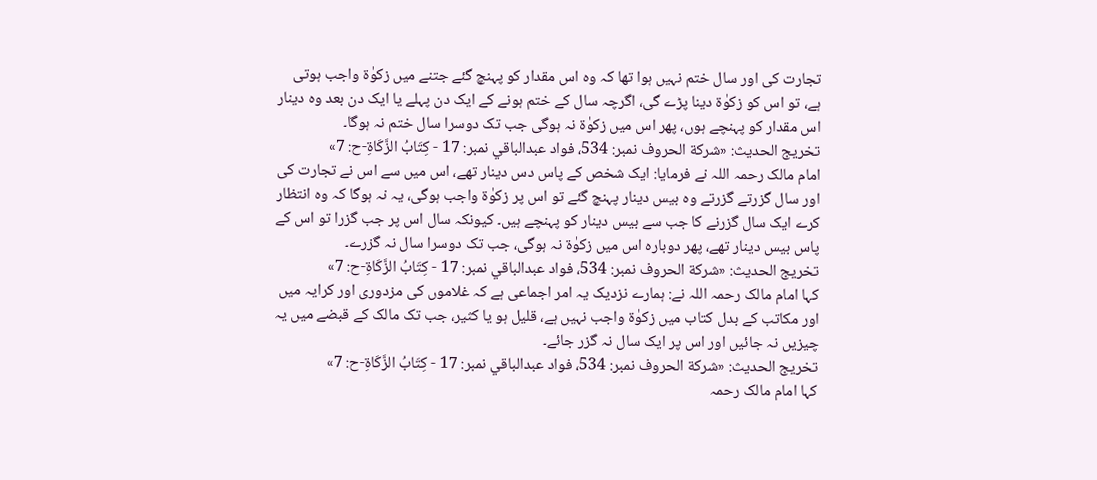تجارت کی اور سال ختم نہیں ہوا تھا کہ وہ اس مقدار کو پہنچ گئے جتنے میں زکوٰۃ واجب ہوتی ہے، تو اس کو زکوٰۃ دینا پڑے گی، اگرچہ سال کے ختم ہونے کے ایک دن پہلے یا ایک دن بعد وہ دینار اس مقدار کو پہنچے ہوں، پھر اس میں زکوٰۃ نہ ہوگی جب تک دوسرا سال ختم نہ ہوگا۔
تخریج الحدیث: «شركة الحروف نمبر: 534، فواد عبدالباقي نمبر: 17 - كِتَابُ الزَّكَاةِ-ح: 7»
امام مالک رحمہ اللہ نے فرمایا: ایک شخص کے پاس دس دینار تھے، اس میں سے اس نے تجارت کی اور سال گزرتے گزرتے وہ بیس دینار پہنچ گئے تو اس پر زکوٰۃ واجب ہوگی، یہ نہ ہوگا کہ وہ انتظار کرے ایک سال گزرنے کا جب سے بیس دینار کو پہنچے ہیں۔ کیونکہ سال اس پر جب گزرا تو اس کے پاس بیس دینار تھے، پھر دوبارہ اس میں زکوٰۃ نہ ہوگی، جب تک دوسرا سال نہ گزرے۔
تخریج الحدیث: «شركة الحروف نمبر: 534، فواد عبدالباقي نمبر: 17 - كِتَابُ الزَّكَاةِ-ح: 7»
کہا امام مالک رحمہ اللہ نے: ہمارے نزدیک یہ امر اجماعی ہے کہ غلاموں کی مزدوری اور کرایہ میں اور مکاتب کے بدل کتاب میں زکوٰۃ واجب نہیں ہے، قلیل ہو یا کثیر، جب تک مالک کے قبضے میں یہ چیزیں نہ جائیں اور اس پر ایک سال نہ گزر جائے۔
تخریج الحدیث: «شركة الحروف نمبر: 534، فواد عبدالباقي نمبر: 17 - كِتَابُ الزَّكَاةِ-ح: 7»
کہا امام مالک رحمہ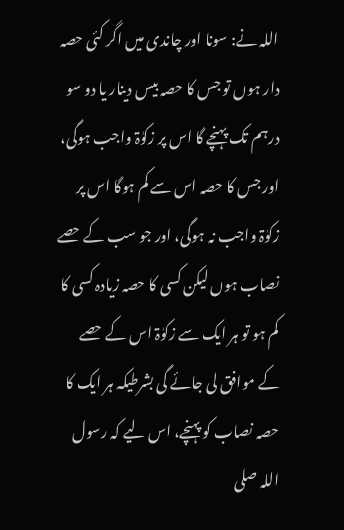اللہ نے: سونا اور چاندی میں اگر کئی حصہ دار ہوں تو جس کا حصہ بیس دینار یا دو سو درہم تک پہنچے گا اس پر زکوٰۃ واجب ہوگی، اور جس کا حصہ اس سے کم ہوگا اس پر زکوٰۃ واجب نہ ہوگی، اور جو سب کے حصے نصاب ہوں لیکن کسی کا حصہ زیادہ کسی کا کم ہو تو ہر ایک سے زکوٰۃ اس کے حصے کے موافق لی جائے گی بشرطیکہ ہر ایک کا حصہ نصاب کو پہنچے، اس لیے کہ رسول اللہ صلی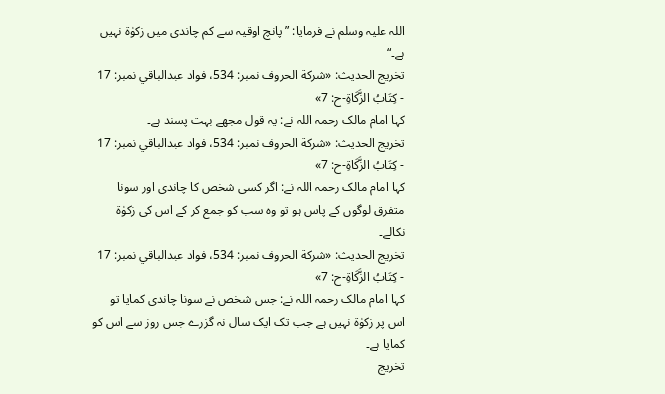اللہ علیہ وسلم نے فرمایا: ”پانچ اوقیہ سے کم چاندی میں زکوٰۃ نہیں ہے۔“
تخریج الحدیث: «شركة الحروف نمبر: 534، فواد عبدالباقي نمبر: 17 - كِتَابُ الزَّكَاةِ-ح: 7»
کہا امام مالک رحمہ اللہ نے: یہ قول مجھے بہت پسند ہے۔
تخریج الحدیث: «شركة الحروف نمبر: 534، فواد عبدالباقي نمبر: 17 - كِتَابُ الزَّكَاةِ-ح: 7»
کہا امام مالک رحمہ اللہ نے: اگر کسی شخص کا چاندی اور سونا متفرق لوگوں کے پاس ہو تو وہ سب کو جمع کر کے اس کی زکوٰۃ نکالے۔
تخریج الحدیث: «شركة الحروف نمبر: 534، فواد عبدالباقي نمبر: 17 - كِتَابُ الزَّكَاةِ-ح: 7»
کہا امام مالک رحمہ اللہ نے: جس شخص نے سونا چاندی کمایا تو اس پر زکوٰۃ نہیں ہے جب تک ایک سال نہ گزرے جس روز سے اس کو کمایا ہے۔
تخریج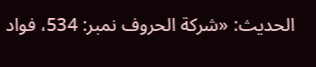الحدیث: «شركة الحروف نمبر: 534، فواد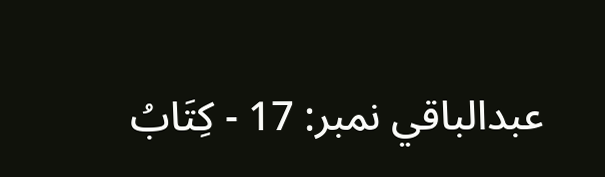عبدالباقي نمبر: 17 - كِتَابُ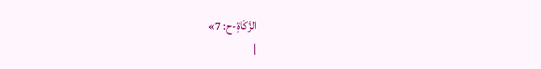الزَّكَاةِ-ح: 7»
|